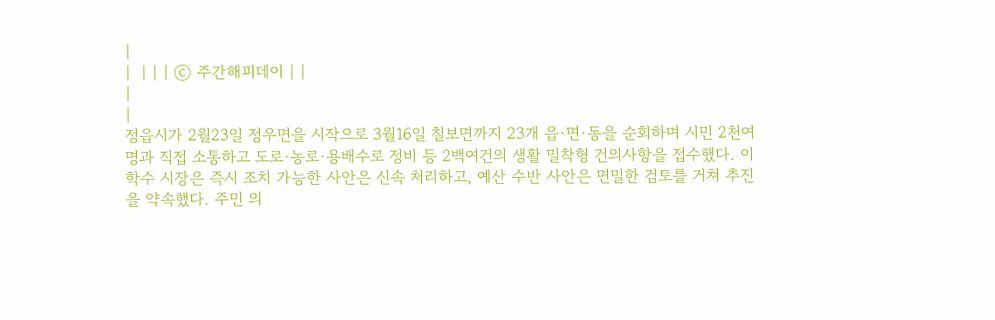|
|  | | | ⓒ 주간해피데이 | |
|
|
정읍시가 2월23일 정우면을 시작으로 3월16일 칠보면까지 23개 읍·면·동을 순회하며 시민 2천여명과 직접 소통하고 도로·농로·용배수로 정비 등 2백여건의 생활 밀착형 건의사항을 접수했다. 이학수 시장은 즉시 조치 가능한 사안은 신속 처리하고, 예산 수반 사안은 면밀한 검토를 거쳐 추진을 약속했다. 주민 의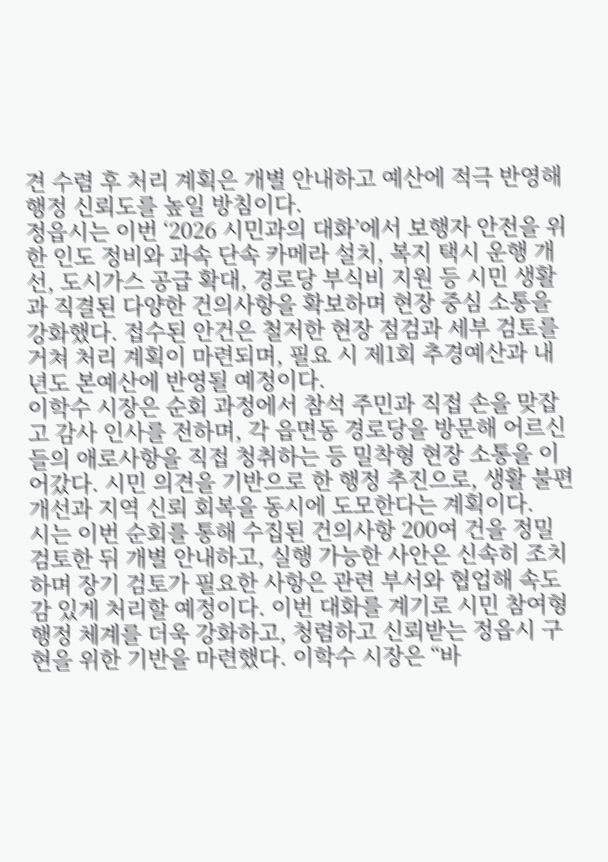견 수렴 후 처리 계획은 개별 안내하고 예산에 적극 반영해 행정 신뢰도를 높일 방침이다.
정읍시는 이번 ‘2026 시민과의 대화’에서 보행자 안전을 위한 인도 정비와 과속 단속 카메라 설치, 복지 택시 운행 개선, 도시가스 공급 확대, 경로당 부식비 지원 등 시민 생활과 직결된 다양한 건의사항을 확보하며 현장 중심 소통을 강화했다. 접수된 안건은 철저한 현장 점검과 세부 검토를 거쳐 처리 계획이 마련되며, 필요 시 제1회 추경예산과 내년도 본예산에 반영될 예정이다.
이학수 시장은 순회 과정에서 참석 주민과 직접 손을 맞잡고 감사 인사를 전하며, 각 읍면동 경로당을 방문해 어르신들의 애로사항을 직접 청취하는 등 밀착형 현장 소통을 이어갔다. 시민 의견을 기반으로 한 행정 추진으로, 생활 불편 개선과 지역 신뢰 회복을 동시에 도모한다는 계획이다.
시는 이번 순회를 통해 수집된 건의사항 200여 건을 정밀 검토한 뒤 개별 안내하고, 실행 가능한 사안은 신속히 조치하며 장기 검토가 필요한 사항은 관련 부서와 협업해 속도감 있게 처리할 예정이다. 이번 대화를 계기로 시민 참여형 행정 체계를 더욱 강화하고, 청렴하고 신뢰받는 정읍시 구현을 위한 기반을 마련했다. 이학수 시장은 “바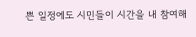쁜 일정에도 시민들이 시간을 내 참여해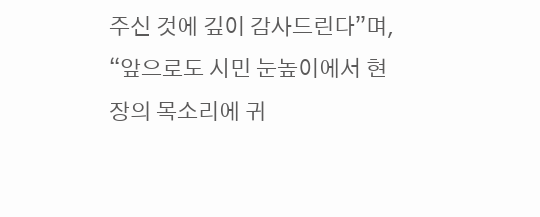주신 것에 깊이 감사드린다”며, “앞으로도 시민 눈높이에서 현장의 목소리에 귀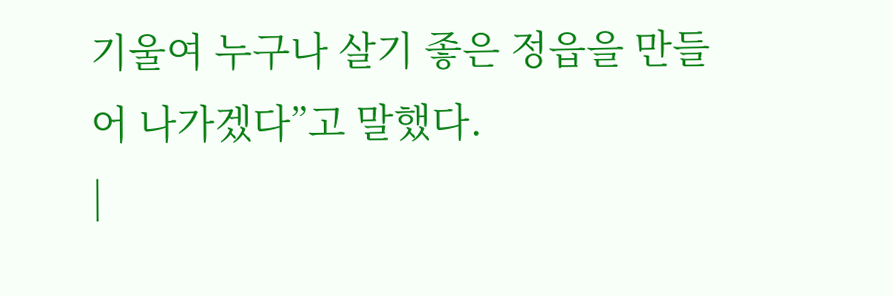기울여 누구나 살기 좋은 정읍을 만들어 나가겠다”고 말했다.
|